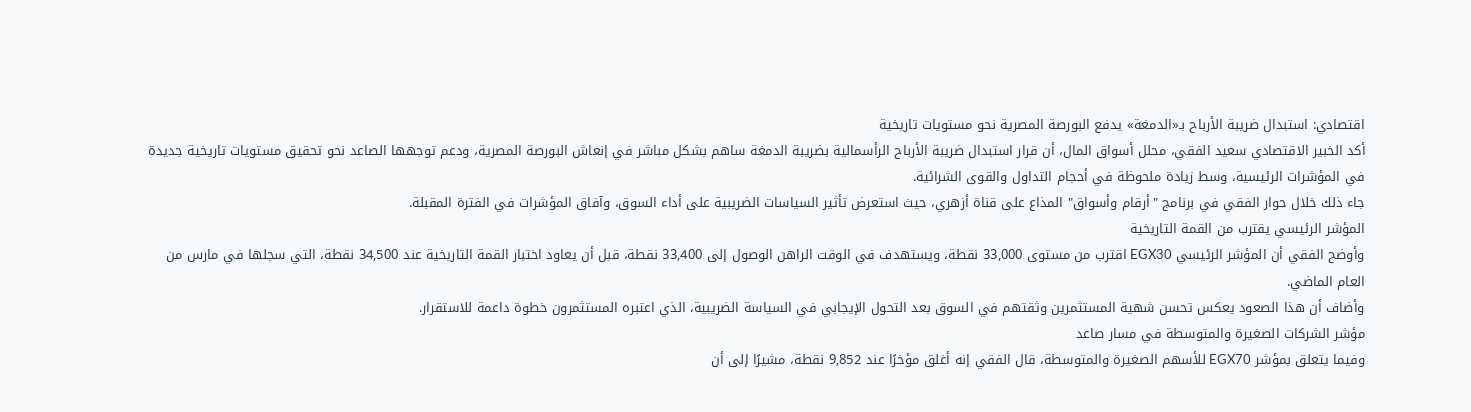اقتصادي: استبدال ضريبة الأرباح بـ«الدمغة» يدفع البورصة المصرية نحو مستويات تاريخية
أكد الخبير الاقتصادي سعيد الفقي، محلل أسواق المال، أن قرار استبدال ضريبة الأرباح الرأسمالية بضريبة الدمغة ساهم بشكل مباشر في إنعاش البورصة المصرية، ودعم توجهها الصاعد نحو تحقيق مستويات تاريخية جديدة في المؤشرات الرئيسية، وسط زيادة ملحوظة في أحجام التداول والقوى الشرائية.
جاء ذلك خلال حوار الفقي في برنامج "أرقام وأسواق" المذاع على قناة أزهري، حيث استعرض تأثير السياسات الضريبية على أداء السوق، وآفاق المؤشرات في الفترة المقبلة.
المؤشر الرئيسي يقترب من القمة التاريخية
وأوضح الفقي أن المؤشر الرئيسي EGX30 اقترب من مستوى 33,000 نقطة، ويستهدف في الوقت الراهن الوصول إلى 33,400 نقطة، قبل أن يعاود اختبار القمة التاريخية عند 34,500 نقطة، التي سجلها في مارس من العام الماضي.
وأضاف أن هذا الصعود يعكس تحسن شهية المستثمرين وثقتهم في السوق بعد التحول الإيجابي في السياسة الضريبية، الذي اعتبره المستثمرون خطوة داعمة للاستقرار.
مؤشر الشركات الصغيرة والمتوسطة في مسار صاعد
وفيما يتعلق بمؤشر EGX70 للأسهم الصغيرة والمتوسطة، قال الفقي إنه أغلق مؤخرًا عند 9,852 نقطة، مشيرًا إلى أن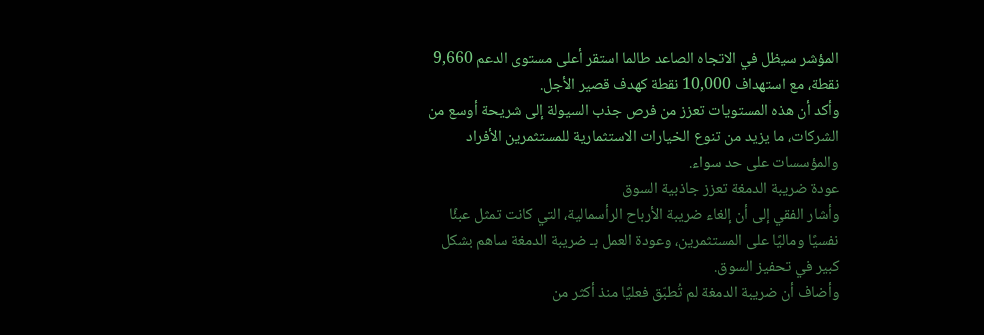المؤشر سيظل في الاتجاه الصاعد طالما استقر أعلى مستوى الدعم 9,660 نقطة، مع استهداف 10,000 نقطة كهدف قصير الأجل.
وأكد أن هذه المستويات تعزز من فرص جذب السيولة إلى شريحة أوسع من الشركات، ما يزيد من تنوع الخيارات الاستثمارية للمستثمرين الأفراد والمؤسسات على حد سواء.
عودة ضريبة الدمغة تعزز جاذبية السوق
وأشار الفقي إلى أن إلغاء ضريبة الأرباح الرأسمالية، التي كانت تمثل عبئًا نفسيًا وماليًا على المستثمرين، وعودة العمل بـ ضريبة الدمغة ساهم بشكل كبير في تحفيز السوق.
وأضاف أن ضريبة الدمغة لم تُطبّق فعليًا منذ أكثر من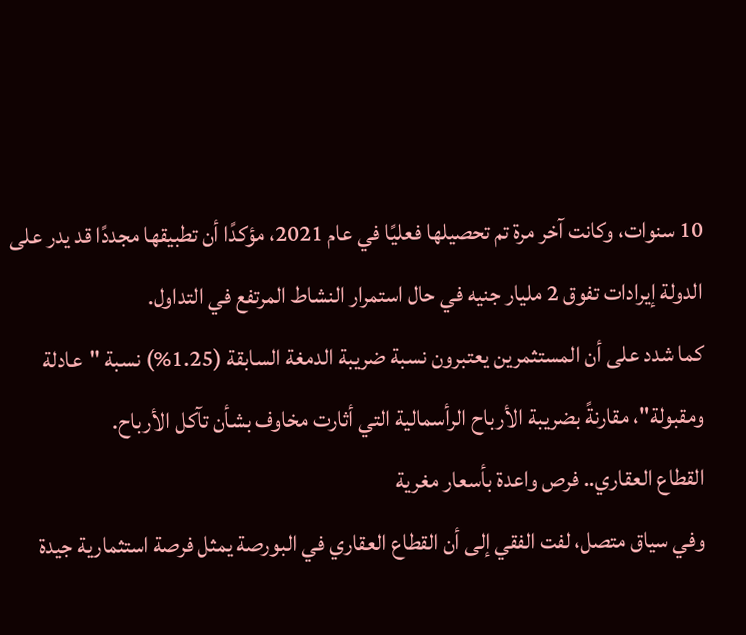10 سنوات، وكانت آخر مرة تم تحصيلها فعليًا في عام 2021، مؤكدًا أن تطبيقها مجددًا قد يدر على الدولة إيرادات تفوق 2 مليار جنيه في حال استمرار النشاط المرتفع في التداول.
كما شدد على أن المستثمرين يعتبرون نسبة ضريبة الدمغة السابقة (1.25%) نسبة "عادلة ومقبولة"، مقارنةً بضريبة الأرباح الرأسمالية التي أثارت مخاوف بشأن تآكل الأرباح.
القطاع العقاري.. فرص واعدة بأسعار مغرية
وفي سياق متصل، لفت الفقي إلى أن القطاع العقاري في البورصة يمثل فرصة استثمارية جيدة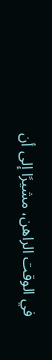في الوقت الراهن، مشيرًا إلى أن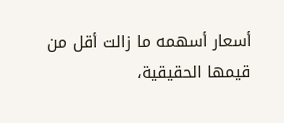أسعار أسهمه ما زالت أقل من قيمها الحقيقية،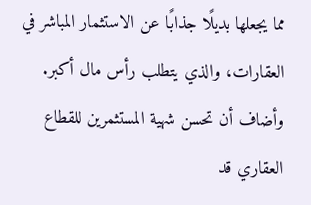مما يجعلها بديلًا جذابًا عن الاستثمار المباشر في العقارات، والذي يتطلب رأس مال أكبر.
وأضاف أن تحسن شهية المستثمرين للقطاع العقاري قد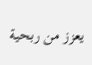يعزز من ربحية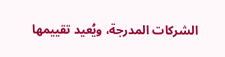الشركات المدرجة، ويُعيد تقييمها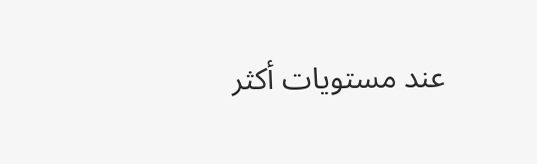عند مستويات أكثر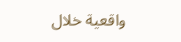واقعية خلال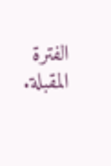الفترة المقبلة.